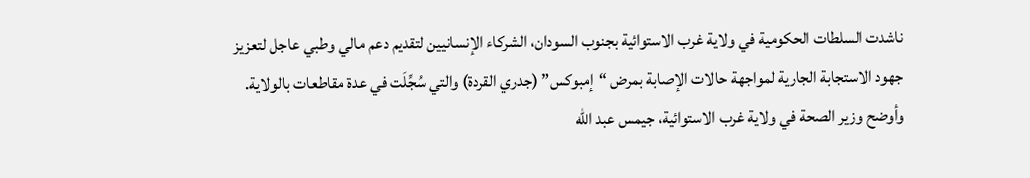ناشدت السلطات الحكومية في ولاية غرب الاستوائية بجنوب السودان، الشركاء الإنسانيين لتقديم دعم مالي وطبي عاجل لتعزيز جهود الاستجابة الجارية لمواجهة حالات الإصابة بمرض “إمبوكس” (جدري القردة) والتي سُجِّلَت في عدة مقاطعات بالولاية.
وأوضح وزير الصحة في ولاية غرب الاستوائية، جيمس عبد الله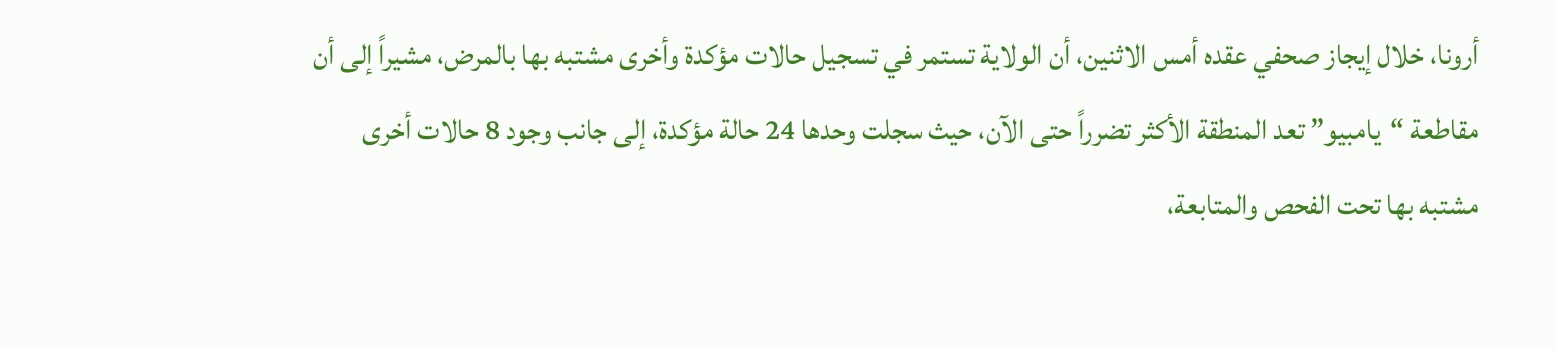أرونا، خلال إيجاز صحفي عقده أمس الاثنين، أن الولاية تستمر في تسجيل حالات مؤكدة وأخرى مشتبه بها بالمرض، مشيراً إلى أن مقاطعة “يامبيو” تعد المنطقة الأكثر تضرراً حتى الآن، حيث سجلت وحدها 24 حالة مؤكدة، إلى جانب وجود 8 حالات أخرى مشتبه بها تحت الفحص والمتابعة،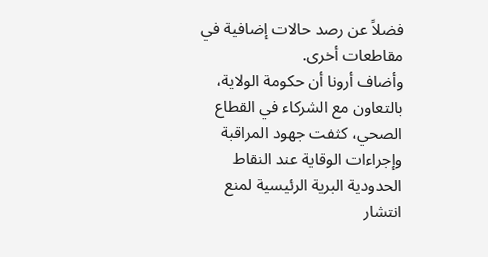فضلاً عن رصد حالات إضافية في مقاطعات أخرى.
وأضاف أرونا أن حكومة الولاية، بالتعاون مع الشركاء في القطاع الصحي، كثفت جهود المراقبة وإجراءات الوقاية عند النقاط الحدودية البرية الرئيسية لمنع انتشار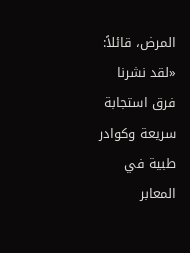المرض، قائلاً: «لقد نشرنا فرق استجابة سريعة وكوادر طبية في المعابر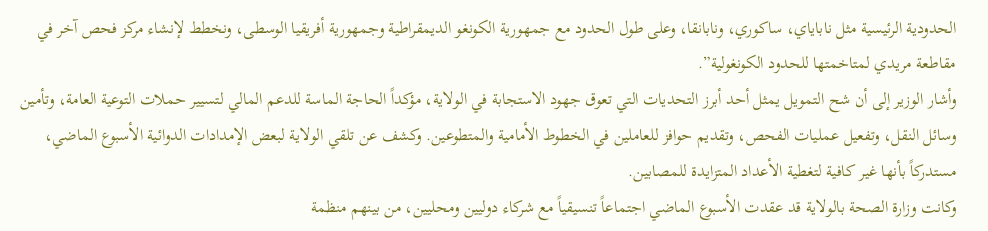الحدودية الرئيسية مثل ناباياي، ساكوري، ونابانقا، وعلى طول الحدود مع جمهورية الكونغو الديمقراطية وجمهورية أفريقيا الوسطى، ونخطط لإنشاء مركز فحص آخر في مقاطعة مريدي لمتاخمتها للحدود الكونغولية”.
وأشار الوزير إلى أن شح التمويل يمثل أحد أبرز التحديات التي تعوق جهود الاستجابة في الولاية، مؤكداً الحاجة الماسة للدعم المالي لتسيير حملات التوعية العامة، وتأمين وسائل النقل، وتفعيل عمليات الفحص، وتقديم حوافز للعاملين في الخطوط الأمامية والمتطوعين. وكشف عن تلقي الولاية لبعض الإمدادات الدوائية الأسبوع الماضي، مستدركاً بأنها غير كافية لتغطية الأعداد المتزايدة للمصابين.
وكانت وزارة الصحة بالولاية قد عقدت الأسبوع الماضي اجتماعاً تنسيقياً مع شركاء دوليين ومحليين، من بينهم منظمة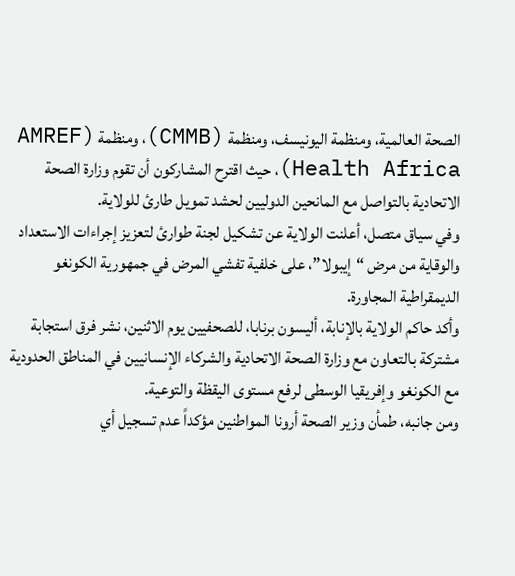الصحة العالمية، ومنظمة اليونيسف، ومنظمة (CMMB)، ومنظمة (AMREF Health Africa)، حيث اقترح المشاركون أن تقوم وزارة الصحة الاتحادية بالتواصل مع المانحين الدوليين لحشد تمويل طارئ للولاية.
وفي سياق متصل، أعلنت الولاية عن تشكيل لجنة طوارئ لتعزيز إجراءات الاستعداد والوقاية من مرض “إيبولا”، على خلفية تفشي المرض في جمهورية الكونغو الديمقراطية المجاورة.
وأكد حاكم الولاية بالإنابة، أليسون برنابا، للصحفيين يوم الاثنين، نشر فرق استجابة مشتركة بالتعاون مع وزارة الصحة الاتحادية والشركاء الإنسانيين في المناطق الحدودية مع الكونغو وإفريقيا الوسطى لرفع مستوى اليقظة والتوعية.
ومن جانبه، طمأن وزير الصحة أرونا المواطنين مؤكداً عدم تسجيل أي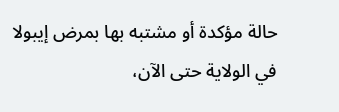حالة مؤكدة أو مشتبه بها بمرض إيبولا في الولاية حتى الآن،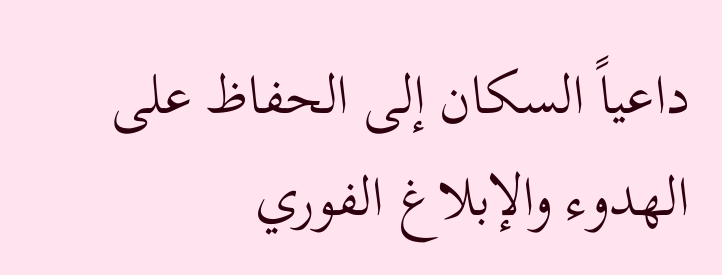داعياً السكان إلى الحفاظ على الهدوء والإبلاغ الفوري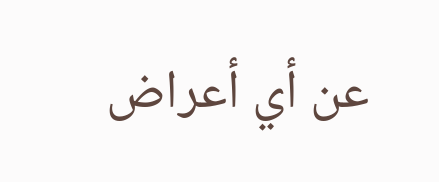عن أي أعراض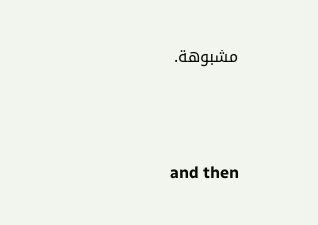مشبوهة.




and then